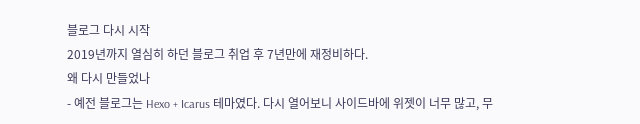블로그 다시 시작
2019년까지 열심히 하던 블로그 취업 후 7년만에 재정비하다.
왜 다시 만들었나
- 예전 블로그는 Hexo + Icarus 테마였다. 다시 열어보니 사이드바에 위젯이 너무 많고, 무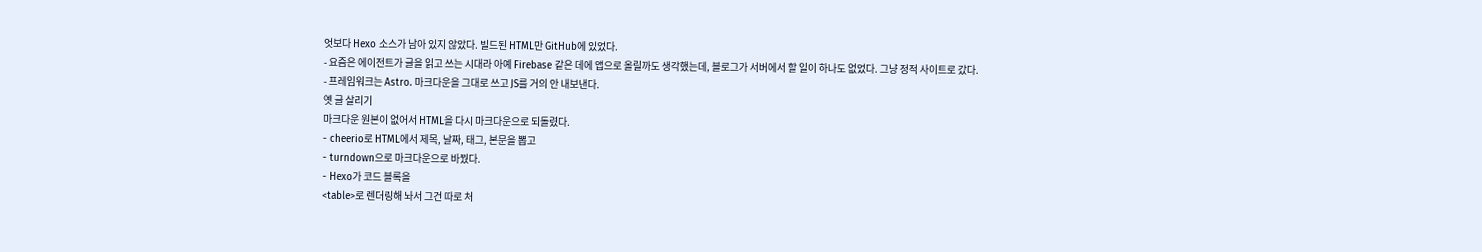엇보다 Hexo 소스가 남아 있지 않았다. 빌드된 HTML만 GitHub에 있었다.
- 요즘은 에이전트가 글을 읽고 쓰는 시대라 아예 Firebase 같은 데에 앱으로 올릴까도 생각했는데, 블로그가 서버에서 할 일이 하나도 없었다. 그냥 정적 사이트로 갔다.
- 프레임워크는 Astro. 마크다운을 그대로 쓰고 JS를 거의 안 내보낸다.
옛 글 살리기
마크다운 원본이 없어서 HTML을 다시 마크다운으로 되돌렸다.
- cheerio로 HTML에서 제목, 날짜, 태그, 본문을 뽑고
- turndown으로 마크다운으로 바꿨다.
- Hexo가 코드 블록을
<table>로 렌더링해 놔서 그건 따로 처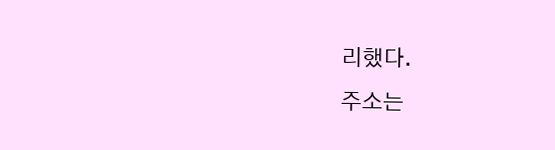리했다.
주소는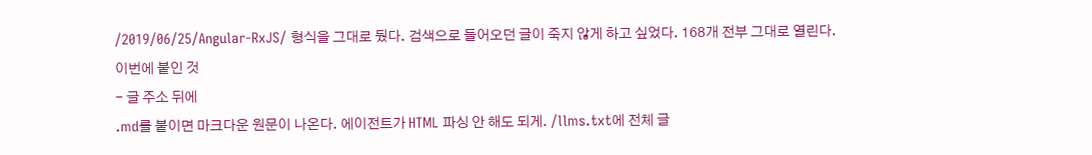/2019/06/25/Angular-RxJS/ 형식을 그대로 뒀다. 검색으로 들어오던 글이 죽지 않게 하고 싶었다. 168개 전부 그대로 열린다.
이번에 붙인 것
- 글 주소 뒤에
.md를 붙이면 마크다운 원문이 나온다. 에이전트가 HTML 파싱 안 해도 되게. /llms.txt에 전체 글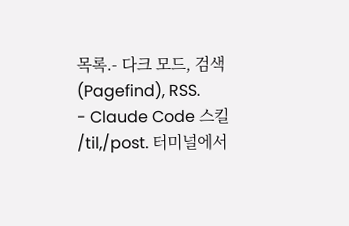목록.- 다크 모드, 검색(Pagefind), RSS.
- Claude Code 스킬
/til,/post. 터미널에서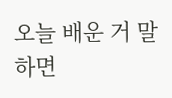오늘 배운 거 말하면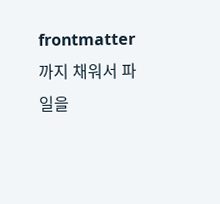frontmatter까지 채워서 파일을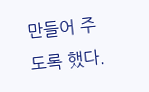만들어 주도록 했다.